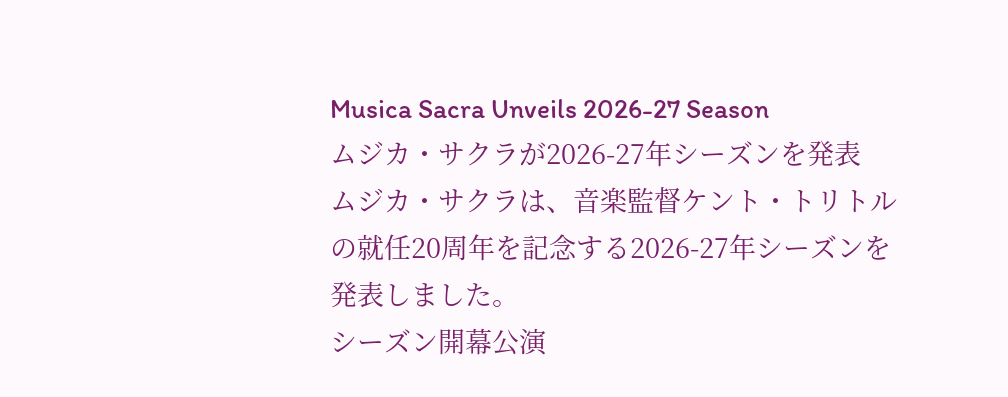Musica Sacra Unveils 2026-27 Season
ムジカ・サクラが2026-27年シーズンを発表
ムジカ・サクラは、音楽監督ケント・トリトルの就任20周年を記念する2026-27年シーズンを発表しました。
シーズン開幕公演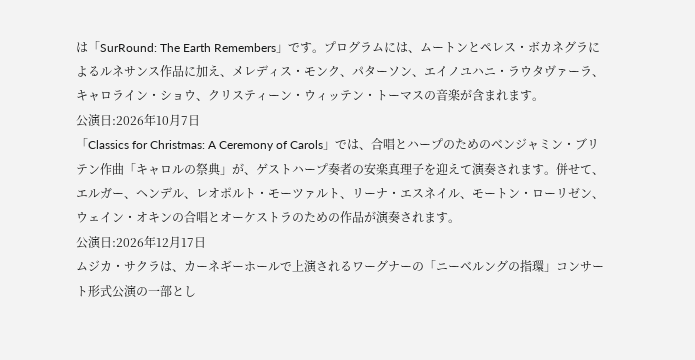は「SurRound: The Earth Remembers」です。プログラムには、ムートンとペレス・ボカネグラによるルネサンス作品に加え、メレディス・モンク、パターソン、エイノユハニ・ラウタヴァーラ、キャロライン・ショウ、クリスティーン・ウィッテン・トーマスの音楽が含まれます。
公演日:2026年10月7日
「Classics for Christmas: A Ceremony of Carols」では、合唱とハープのためのベンジャミン・ブリテン作曲「キャロルの祭典」が、ゲストハープ奏者の安楽真理子を迎えて演奏されます。併せて、エルガー、ヘンデル、レオポルト・モーツァルト、リーナ・エスネイル、モートン・ローリゼン、ウェイン・オキンの合唱とオーケストラのための作品が演奏されます。
公演日:2026年12月17日
ムジカ・サクラは、カーネギーホールで上演されるワーグナーの「ニーベルングの指環」コンサート形式公演の一部とし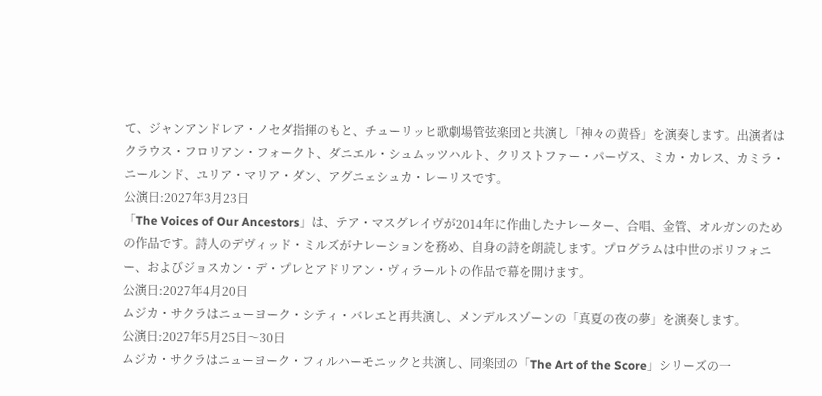て、ジャンアンドレア・ノセダ指揮のもと、チューリッヒ歌劇場管弦楽団と共演し「神々の黄昏」を演奏します。出演者はクラウス・フロリアン・フォークト、ダニエル・シュムッツハルト、クリストファー・パーヴス、ミカ・カレス、カミラ・ニールンド、ユリア・マリア・ダン、アグニェシュカ・レーリスです。
公演日:2027年3月23日
「The Voices of Our Ancestors」は、テア・マスグレイヴが2014年に作曲したナレーター、合唱、金管、オルガンのための作品です。詩人のデヴィッド・ミルズがナレーションを務め、自身の詩を朗読します。プログラムは中世のポリフォニー、およびジョスカン・デ・プレとアドリアン・ヴィラールトの作品で幕を開けます。
公演日:2027年4月20日
ムジカ・サクラはニューヨーク・シティ・バレエと再共演し、メンデルスゾーンの「真夏の夜の夢」を演奏します。
公演日:2027年5月25日〜30日
ムジカ・サクラはニューヨーク・フィルハーモニックと共演し、同楽団の「The Art of the Score」シリーズの一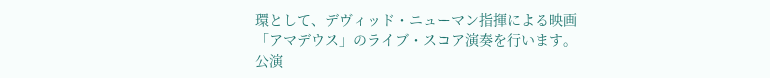環として、デヴィッド・ニューマン指揮による映画「アマデウス」のライブ・スコア演奏を行います。
公演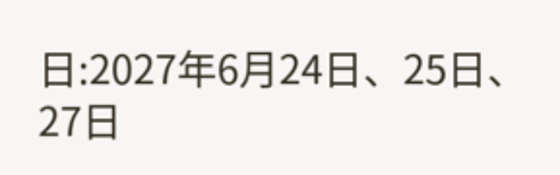日:2027年6月24日、25日、27日